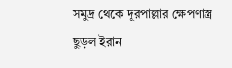সমুদ্র থেকে দূরপাল্লার ক্ষেপণাস্ত্র ছুড়ল ইরান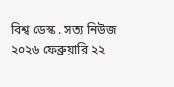বিশ্ব ডেস্ক . সত্য নিউজ
২০২৬ ফেব্রুয়ারি ২২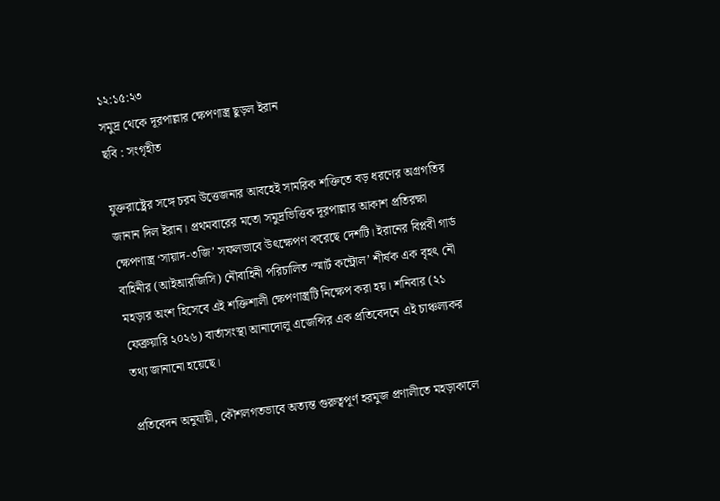১২:১৫:২৩
সমুদ্র থেকে দূরপাল্লার ক্ষেপণাস্ত্র ছুড়ল ইরান
ছবি : সংগৃহীত

যুক্তরাষ্ট্রের সঙ্গে চরম উত্তেজনার আবহেই সামরিক শক্তিতে বড় ধরণের অগ্রগতির জানান দিল ইরান। প্রথমবারের মতো সমুদ্রভিত্তিক দূরপাল্লার আকাশ প্রতিরক্ষা ক্ষেপণাস্ত্র ‘সায়াদ-৩জি’ সফলভাবে উৎক্ষেপণ করেছে দেশটি। ইরানের বিপ্লবী গার্ড বাহিনীর (আইআরজিসি) নৌবাহিনী পরিচালিত ‘স্মার্ট কন্ট্রোল’ শীর্ষক এক বৃহৎ নৌ মহড়ার অংশ হিসেবে এই শক্তিশালী ক্ষেপণাস্ত্রটি নিক্ষেপ করা হয়। শনিবার (২১ ফেব্রুয়ারি ২০২৬) বার্তাসংস্থা আনাদোলু এজেন্সির এক প্রতিবেদনে এই চাঞ্চল্যকর তথ্য জানানো হয়েছে।

প্রতিবেদন অনুযায়ী, কৌশলগতভাবে অত্যন্ত গুরুত্বপূর্ণ হরমুজ প্রণালীতে মহড়াকালে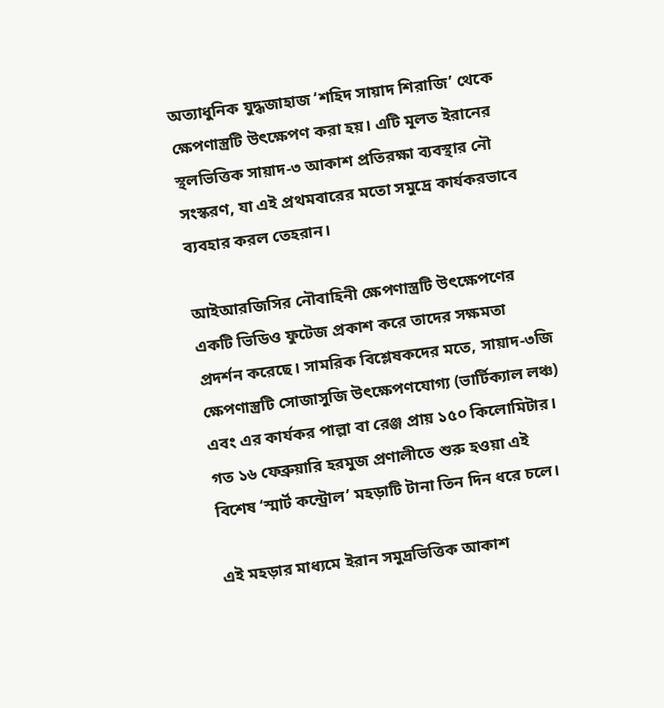অত্যাধুনিক যুদ্ধজাহাজ ‘শহিদ সায়াদ শিরাজি’ থেকে ক্ষেপণাস্ত্রটি উৎক্ষেপণ করা হয়। এটি মূলত ইরানের স্থলভিত্তিক সায়াদ-৩ আকাশ প্রতিরক্ষা ব্যবস্থার নৌ সংস্করণ, যা এই প্রথমবারের মতো সমুদ্রে কার্যকরভাবে ব্যবহার করল তেহরান।

আইআরজিসির নৌবাহিনী ক্ষেপণাস্ত্রটি উৎক্ষেপণের একটি ভিডিও ফুটেজ প্রকাশ করে তাদের সক্ষমতা প্রদর্শন করেছে। সামরিক বিশ্লেষকদের মতে, সায়াদ-৩জি ক্ষেপণাস্ত্রটি সোজাসুজি উৎক্ষেপণযোগ্য (ভার্টিক্যাল লঞ্চ) এবং এর কার্যকর পাল্লা বা রেঞ্জ প্রায় ১৫০ কিলোমিটার। গত ১৬ ফেব্রুয়ারি হরমুজ প্রণালীতে শুরু হওয়া এই বিশেষ ‘স্মার্ট কন্ট্রোল’ মহড়াটি টানা তিন দিন ধরে চলে।

এই মহড়ার মাধ্যমে ইরান সমুদ্রভিত্তিক আকাশ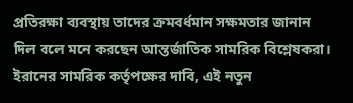প্রতিরক্ষা ব্যবস্থায় তাদের ক্রমবর্ধমান সক্ষমতার জানান দিল বলে মনে করছেন আন্তর্জাতিক সামরিক বিশ্লেষকরা। ইরানের সামরিক কর্তৃপক্ষের দাবি, এই নতুন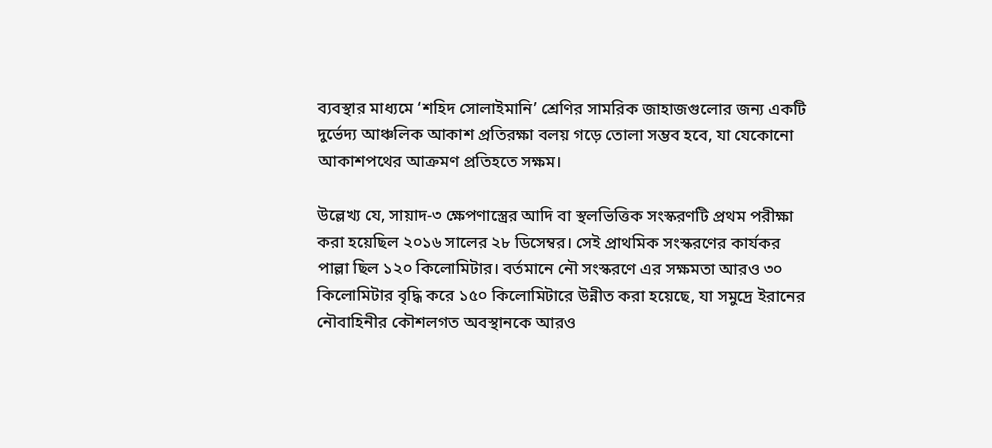ব্যবস্থার মাধ্যমে ‘শহিদ সোলাইমানি’ শ্রেণির সামরিক জাহাজগুলোর জন্য একটি দুর্ভেদ্য আঞ্চলিক আকাশ প্রতিরক্ষা বলয় গড়ে তোলা সম্ভব হবে, যা যেকোনো আকাশপথের আক্রমণ প্রতিহতে সক্ষম।

উল্লেখ্য যে, সায়াদ-৩ ক্ষেপণাস্ত্রের আদি বা স্থলভিত্তিক সংস্করণটি প্রথম পরীক্ষা করা হয়েছিল ২০১৬ সালের ২৮ ডিসেম্বর। সেই প্রাথমিক সংস্করণের কার্যকর পাল্লা ছিল ১২০ কিলোমিটার। বর্তমানে নৌ সংস্করণে এর সক্ষমতা আরও ৩০ কিলোমিটার বৃদ্ধি করে ১৫০ কিলোমিটারে উন্নীত করা হয়েছে, যা সমুদ্রে ইরানের নৌবাহিনীর কৌশলগত অবস্থানকে আরও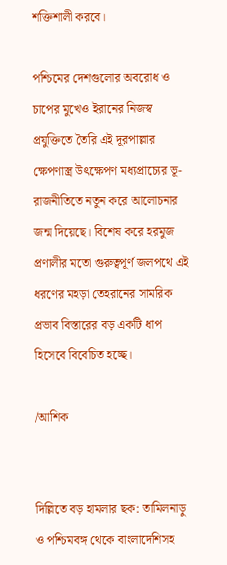শক্তিশালী করবে।

পশ্চিমের দেশগুলোর অবরোধ ও চাপের মুখেও ইরানের নিজস্ব প্রযুক্তিতে তৈরি এই দূরপাল্লার ক্ষেপণাস্ত্র উৎক্ষেপণ মধ্যপ্রাচ্যের ভূ-রাজনীতিতে নতুন করে আলোচনার জন্ম দিয়েছে। বিশেষ করে হরমুজ প্রণালীর মতো গুরুত্বপূর্ণ জলপথে এই ধরণের মহড়া তেহরানের সামরিক প্রভাব বিস্তারের বড় একটি ধাপ হিসেবে বিবেচিত হচ্ছে।

/আশিক


দিল্লিতে বড় হামলার ছক: তামিলনাড়ু ও পশ্চিমবঙ্গ থেকে বাংলাদেশিসহ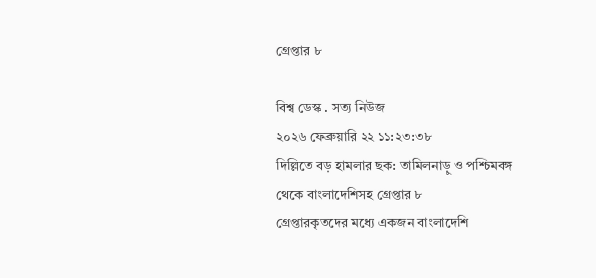গ্রেপ্তার ৮

বিশ্ব ডেস্ক . সত্য নিউজ
২০২৬ ফেব্রুয়ারি ২২ ১১:২৩:৩৮
দিল্লিতে বড় হামলার ছক: তামিলনাড়ু ও পশ্চিমবঙ্গ থেকে বাংলাদেশিসহ গ্রেপ্তার ৮
গ্রেপ্তারকৃতদের মধ্যে একজন বাংলাদেশি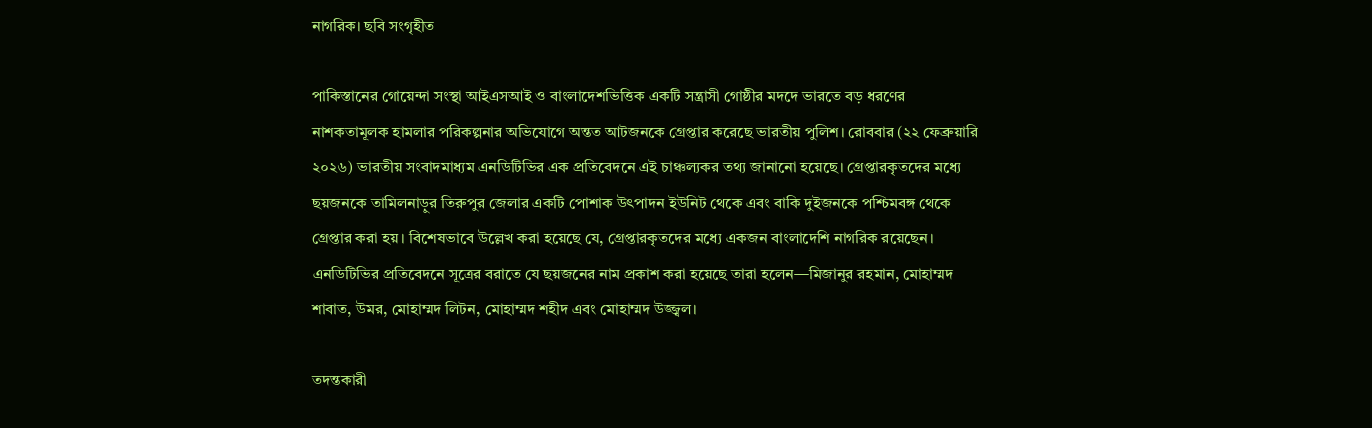নাগরিক। ছবি সংগৃহীত

পাকিস্তানের গোয়েন্দা সংস্থা আইএসআই ও বাংলাদেশভিত্তিক একটি সন্ত্রাসী গোষ্ঠীর মদদে ভারতে বড় ধরণের নাশকতামূলক হামলার পরিকল্পনার অভিযোগে অন্তত আটজনকে গ্রেপ্তার করেছে ভারতীয় পুলিশ। রোববার (২২ ফেব্রুয়ারি ২০২৬) ভারতীয় সংবাদমাধ্যম এনডিটিভির এক প্রতিবেদনে এই চাঞ্চল্যকর তথ্য জানানো হয়েছে। গ্রেপ্তারকৃতদের মধ্যে ছয়জনকে তামিলনাড়ুর তিরুপুর জেলার একটি পোশাক উৎপাদন ইউনিট থেকে এবং বাকি দুইজনকে পশ্চিমবঙ্গ থেকে গ্রেপ্তার করা হয়। বিশেষভাবে উল্লেখ করা হয়েছে যে, গ্রেপ্তারকৃতদের মধ্যে একজন বাংলাদেশি নাগরিক রয়েছেন। এনডিটিভির প্রতিবেদনে সূত্রের বরাতে যে ছয়জনের নাম প্রকাশ করা হয়েছে তারা হলেন—মিজানুর রহমান, মোহাম্মদ শাবাত, উমর, মোহাম্মদ লিটন, মোহাম্মদ শহীদ এবং মোহাম্মদ উজ্জ্বল।

তদন্তকারী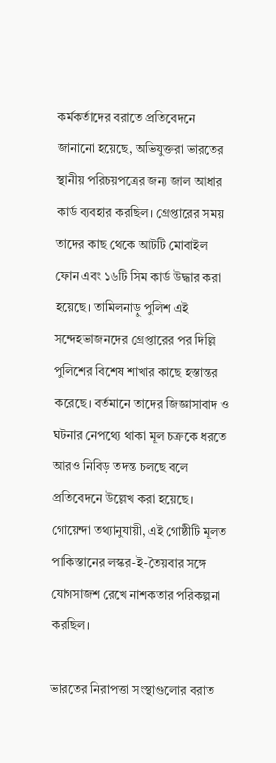কর্মকর্তাদের বরাতে প্রতিবেদনে জানানো হয়েছে, অভিযুক্তরা ভারতের স্থানীয় পরিচয়পত্রের জন্য জাল আধার কার্ড ব্যবহার করছিল। গ্রেপ্তারের সময় তাদের কাছ থেকে আটটি মোবাইল ফোন এবং ১৬টি সিম কার্ড উদ্ধার করা হয়েছে। তামিলনাড়ু পুলিশ এই সন্দেহভাজনদের গ্রেপ্তারের পর দিল্লি পুলিশের বিশেষ শাখার কাছে হস্তান্তর করেছে। বর্তমানে তাদের জিজ্ঞাসাবাদ ও ঘটনার নেপথ্যে থাকা মূল চক্রকে ধরতে আরও নিবিড় তদন্ত চলছে বলে প্রতিবেদনে উল্লেখ করা হয়েছে। গোয়েন্দা তথ্যানুযায়ী, এই গোষ্ঠীটি মূলত পাকিস্তানের লস্কর-ই-তৈয়বার সঙ্গে যোগসাজশ রেখে নাশকতার পরিকল্পনা করছিল।

ভারতের নিরাপত্তা সংস্থাগুলোর বরাত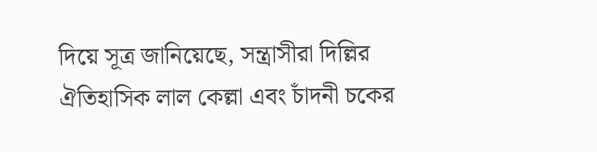দিয়ে সূত্র জানিয়েছে, সন্ত্রাসীরা দিল্লির ঐতিহাসিক লাল কেল্লা এবং চাঁদনী চকের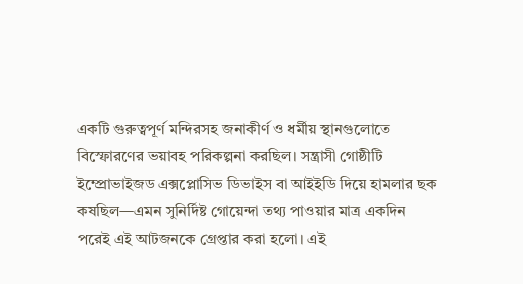একটি গুরুত্বপূর্ণ মন্দিরসহ জনাকীর্ণ ও ধর্মীয় স্থানগুলোতে বিস্ফোরণের ভয়াবহ পরিকল্পনা করছিল। সন্ত্রাসী গোষ্ঠীটি ইম্প্রোভাইজড এক্সপ্লোসিভ ডিভাইস বা আইইডি দিয়ে হামলার ছক কষছিল—এমন সুনির্দিষ্ট গোয়েন্দা তথ্য পাওয়ার মাত্র একদিন পরেই এই আটজনকে গ্রেপ্তার করা হলো। এই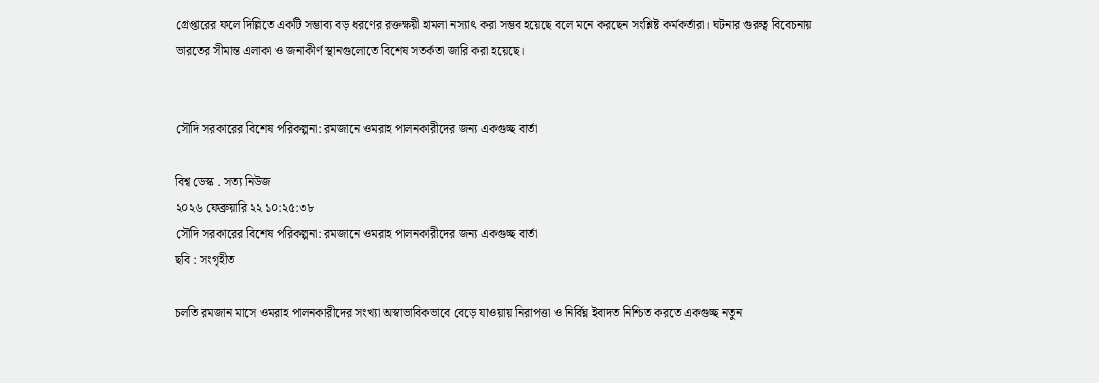গ্রেপ্তারের ফলে দিল্লিতে একটি সম্ভাব্য বড় ধরণের রক্তক্ষয়ী হামলা নস্যাৎ করা সম্ভব হয়েছে বলে মনে করছেন সংশ্লিষ্ট কর্মকর্তারা। ঘটনার গুরুত্ব বিবেচনায় ভারতের সীমান্ত এলাকা ও জনাকীর্ণ স্থানগুলোতে বিশেষ সতর্কতা জারি করা হয়েছে।


সৌদি সরকারের বিশেষ পরিকল্পনা: রমজানে ওমরাহ পালনকারীদের জন্য একগুচ্ছ বার্তা

বিশ্ব ডেস্ক . সত্য নিউজ
২০২৬ ফেব্রুয়ারি ২২ ১০:২৫:৩৮
সৌদি সরকারের বিশেষ পরিকল্পনা: রমজানে ওমরাহ পালনকারীদের জন্য একগুচ্ছ বার্তা
ছবি : সংগৃহীত

চলতি রমজান মাসে ওমরাহ পালনকারীদের সংখ্যা অস্বাভাবিকভাবে বেড়ে যাওয়ায় নিরাপত্তা ও নির্বিঘ্ন ইবাদত নিশ্চিত করতে একগুচ্ছ নতুন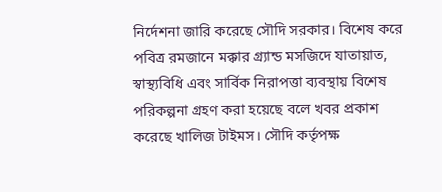নির্দেশনা জারি করেছে সৌদি সরকার। বিশেষ করে পবিত্র রমজানে মক্কার গ্র্যান্ড মসজিদে যাতায়াত, স্বাস্থ্যবিধি এবং সার্বিক নিরাপত্তা ব্যবস্থায় বিশেষ পরিকল্পনা গ্রহণ করা হয়েছে বলে খবর প্রকাশ করেছে খালিজ টাইমস। সৌদি কর্তৃপক্ষ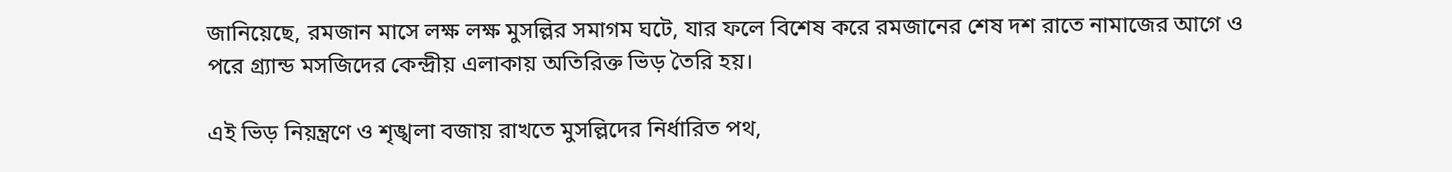জানিয়েছে, রমজান মাসে লক্ষ লক্ষ মুসল্লির সমাগম ঘটে, যার ফলে বিশেষ করে রমজানের শেষ দশ রাতে নামাজের আগে ও পরে গ্র্যান্ড মসজিদের কেন্দ্রীয় এলাকায় অতিরিক্ত ভিড় তৈরি হয়।

এই ভিড় নিয়ন্ত্রণে ও শৃঙ্খলা বজায় রাখতে মুসল্লিদের নির্ধারিত পথ,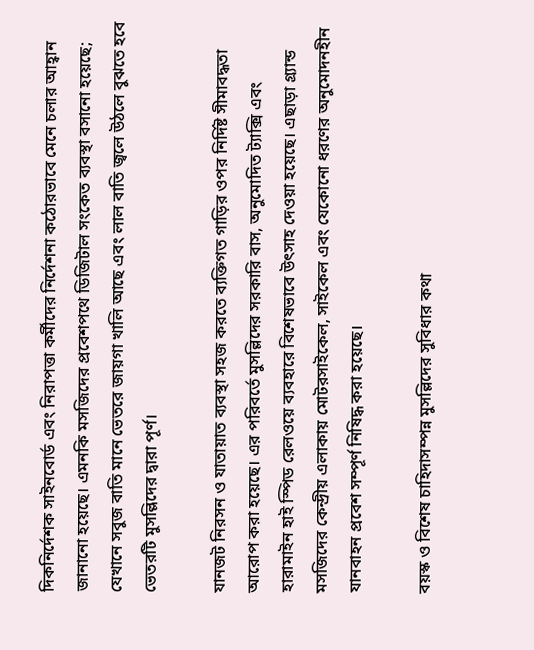দিকনির্দেশক সাইনবোর্ড এবং নিরাপত্তা কর্মীদের নির্দেশনা কঠোরভাবে মেনে চলার আহ্বান জানানো হয়েছে। এমনকি মসজিদের প্রবেশপথে ডিজিটাল সংকেত ব্যবস্থা বসানো হয়েছে; যেখানে সবুজ বাতি মানে ভেতরে জায়গা খালি আছে এবং লাল বাতি জ্বলে উঠলে বুঝতে হবে ভেতরটি মুসল্লিদের দ্বারা পূর্ণ।

যানজট নিরসন ও যাতায়াত ব্যবস্থা সহজ করতে ব্যক্তিগত গাড়ির ওপর নির্দিষ্ট সীমাবদ্ধতা আরোপ করা হয়েছে। এর পরিবর্তে মুসল্লিদের সরকারি বাস, অনুমোদিত ট্যাক্সি এবং হারামাইন হাই স্পিড রেলওয়ে ব্যবহারে বিশেষভাবে উৎসাহ দেওয়া হয়েছে। এছাড়া গ্র্যান্ড মসজিদের কেন্দ্রীয় এলাকায় মোটরসাইকেল, সাইকেল এবং যেকোনো ধরণের অনুমোদনহীন যানবাহন প্রবেশ সম্পূর্ণ নিষিদ্ধ করা হয়েছে।

বয়স্ক ও বিশেষ চাহিদাসম্পন্ন মুসল্লিদের সুবিধার কথা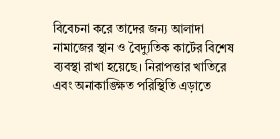বিবেচনা করে তাদের জন্য আলাদা নামাজের স্থান ও বৈদ্যুতিক কার্টের বিশেষ ব্যবস্থা রাখা হয়েছে। নিরাপত্তার খাতিরে এবং অনাকাঙ্ক্ষিত পরিস্থিতি এড়াতে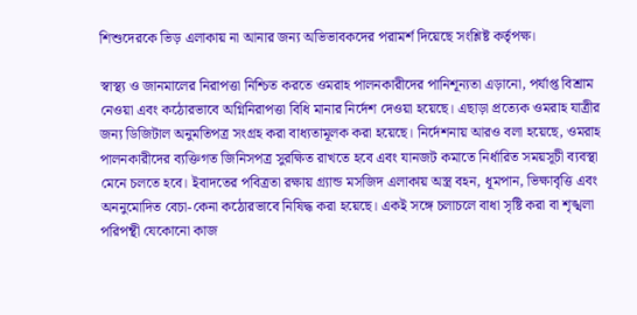শিশুদেরকে ভিড় এলাকায় না আনার জন্য অভিভাবকদের পরামর্শ দিয়েছে সংশ্লিষ্ট কর্তৃপক্ষ।

স্বাস্থ্য ও জানমালের নিরাপত্তা নিশ্চিত করতে ওমরাহ পালনকারীদের পানিশূন্যতা এড়ানো, পর্যাপ্ত বিশ্রাম নেওয়া এবং কঠোরভাবে অগ্নিনিরাপত্তা বিধি মানার নির্দেশ দেওয়া হয়েছে। এছাড়া প্রত্যেক ওমরাহ যাত্রীর জন্য ডিজিটাল অনুমতিপত্র সংগ্রহ করা বাধ্যতামূলক করা হয়েছে। নির্দেশনায় আরও বলা হয়েছে, ওমরাহ পালনকারীদের ব্যক্তিগত জিনিসপত্র সুরক্ষিত রাখতে হবে এবং যানজট কমাতে নির্ধারিত সময়সূচী ব্যবস্থা মেনে চলতে হবে। ইবাদতের পবিত্রতা রক্ষায় গ্র্যান্ড মসজিদ এলাকায় অস্ত্র বহন, ধূমপান, ভিক্ষাবৃত্তি এবং অননুমোদিত বেচা-কেনা কঠোরভাবে নিষিদ্ধ করা হয়েছে। একই সঙ্গে চলাচলে বাধা সৃষ্টি করা বা শৃঙ্খলা পরিপন্থী যেকোনো কাজ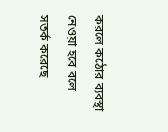করলে কঠোর ব্যবস্থা নেওয়া হবে বলে সতর্ক করেছে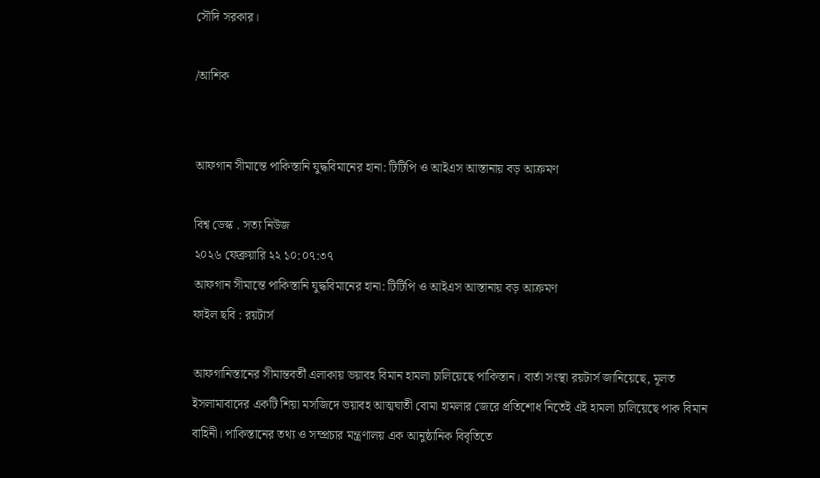সৌদি সরকার।

/আশিক


আফগান সীমান্তে পাকিস্তানি যুদ্ধবিমানের হানা: টিটিপি ও আইএস আস্তানায় বড় আক্রমণ

বিশ্ব ডেস্ক . সত্য নিউজ
২০২৬ ফেব্রুয়ারি ২২ ১০:০৭:৩৭
আফগান সীমান্তে পাকিস্তানি যুদ্ধবিমানের হানা: টিটিপি ও আইএস আস্তানায় বড় আক্রমণ
ফাইল ছবি : রয়টার্স

আফগানিস্তানের সীমান্তবর্তী এলাকায় ভয়াবহ বিমান হামলা চালিয়েছে পাকিস্তান। বার্তা সংস্থা রয়টার্স জানিয়েছে, মূলত ইসলামাবাদের একটি শিয়া মসজিদে ভয়াবহ আত্মঘাতী বোমা হামলার জেরে প্রতিশোধ নিতেই এই হামলা চালিয়েছে পাক বিমান বাহিনী। পাকিস্তানের তথ্য ও সম্প্রচার মন্ত্রণালয় এক আনুষ্ঠানিক বিবৃতিতে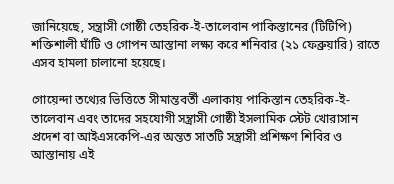জানিয়েছে, সন্ত্রাসী গোষ্ঠী তেহরিক-ই-তালেবান পাকিস্তানের (টিটিপি) শক্তিশালী ঘাঁটি ও গোপন আস্তানা লক্ষ্য করে শনিবার (২১ ফেব্রুয়ারি) রাতে এসব হামলা চালানো হয়েছে।

গোয়েন্দা তথ্যের ভিত্তিতে সীমান্তবর্তী এলাকায় পাকিস্তান তেহরিক-ই-তালেবান এবং তাদের সহযোগী সন্ত্রাসী গোষ্ঠী ইসলামিক স্টেট খোরাসান প্রদেশ বা আইএসকেপি-এর অন্তত সাতটি সন্ত্রাসী প্রশিক্ষণ শিবির ও আস্তানায় এই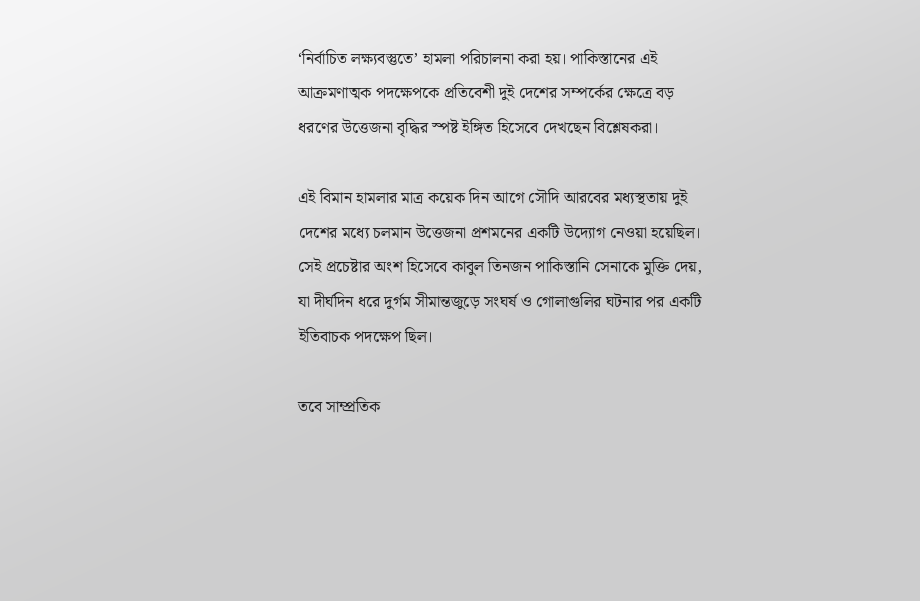‘নির্বাচিত লক্ষ্যবস্তুতে’ হামলা পরিচালনা করা হয়। পাকিস্তানের এই আক্রমণাত্মক পদক্ষেপকে প্রতিবেশী দুই দেশের সম্পর্কের ক্ষেত্রে বড় ধরণের উত্তেজনা বৃদ্ধির স্পষ্ট ইঙ্গিত হিসেবে দেখছেন বিশ্লেষকরা।

এই বিমান হামলার মাত্র কয়েক দিন আগে সৌদি আরবের মধ্যস্থতায় দুই দেশের মধ্যে চলমান উত্তেজনা প্রশমনের একটি উদ্যোগ নেওয়া হয়েছিল। সেই প্রচেষ্টার অংশ হিসেবে কাবুল তিনজন পাকিস্তানি সেনাকে মুক্তি দেয়, যা দীর্ঘদিন ধরে দুর্গম সীমান্তজুড়ে সংঘর্ষ ও গোলাগুলির ঘটনার পর একটি ইতিবাচক পদক্ষেপ ছিল।

তবে সাম্প্রতিক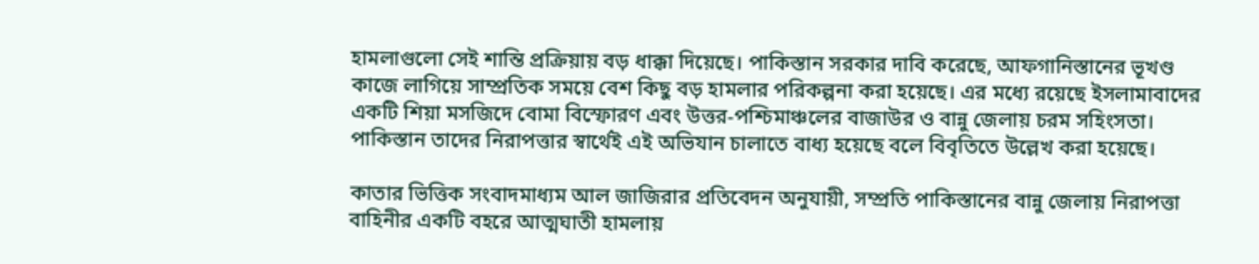হামলাগুলো সেই শান্তি প্রক্রিয়ায় বড় ধাক্কা দিয়েছে। পাকিস্তান সরকার দাবি করেছে, আফগানিস্তানের ভূখণ্ড কাজে লাগিয়ে সাম্প্রতিক সময়ে বেশ কিছু বড় হামলার পরিকল্পনা করা হয়েছে। এর মধ্যে রয়েছে ইসলামাবাদের একটি শিয়া মসজিদে বোমা বিস্ফোরণ এবং উত্তর-পশ্চিমাঞ্চলের বাজাউর ও বান্নু জেলায় চরম সহিংসতা। পাকিস্তান তাদের নিরাপত্তার স্বার্থেই এই অভিযান চালাতে বাধ্য হয়েছে বলে বিবৃতিতে উল্লেখ করা হয়েছে।

কাতার ভিত্তিক সংবাদমাধ্যম আল জাজিরার প্রতিবেদন অনুযায়ী, সম্প্রতি পাকিস্তানের বান্নু জেলায় নিরাপত্তা বাহিনীর একটি বহরে আত্মঘাতী হামলায়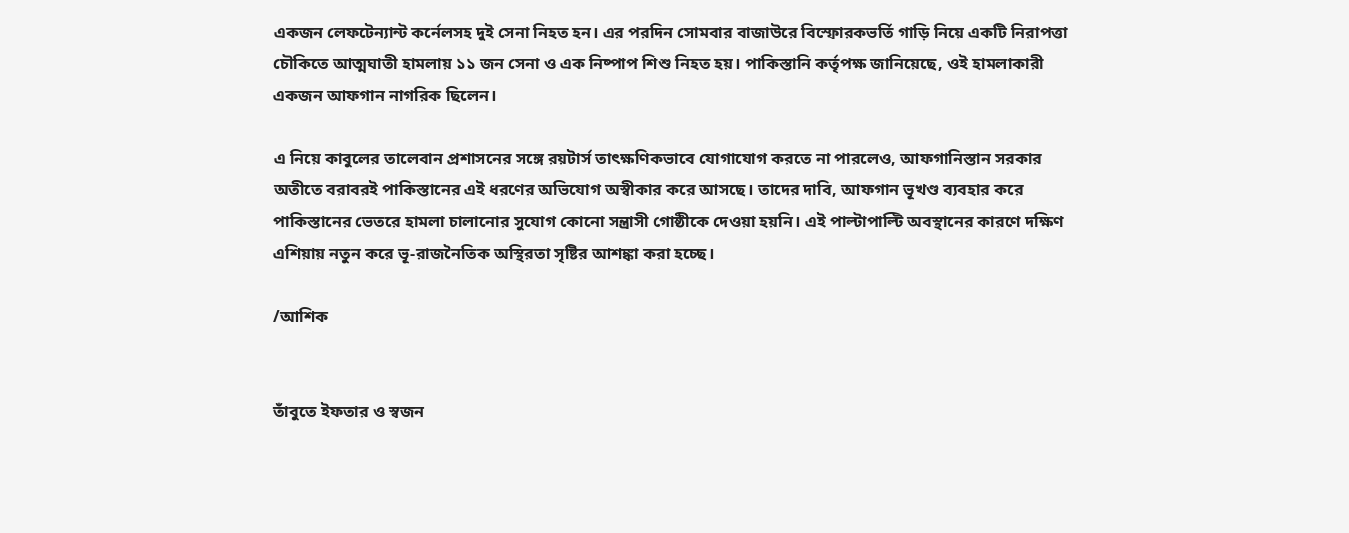একজন লেফটেন্যান্ট কর্নেলসহ দুই সেনা নিহত হন। এর পরদিন সোমবার বাজাউরে বিস্ফোরকভর্তি গাড়ি নিয়ে একটি নিরাপত্তা চৌকিতে আত্মঘাতী হামলায় ১১ জন সেনা ও এক নিষ্পাপ শিশু নিহত হয়। পাকিস্তানি কর্তৃপক্ষ জানিয়েছে, ওই হামলাকারী একজন আফগান নাগরিক ছিলেন।

এ নিয়ে কাবুলের তালেবান প্রশাসনের সঙ্গে রয়টার্স তাৎক্ষণিকভাবে যোগাযোগ করতে না পারলেও, আফগানিস্তান সরকার অতীতে বরাবরই পাকিস্তানের এই ধরণের অভিযোগ অস্বীকার করে আসছে। তাদের দাবি, আফগান ভূখণ্ড ব্যবহার করে পাকিস্তানের ভেতরে হামলা চালানোর সুযোগ কোনো সন্ত্রাসী গোষ্ঠীকে দেওয়া হয়নি। এই পাল্টাপাল্টি অবস্থানের কারণে দক্ষিণ এশিয়ায় নতুন করে ভূ-রাজনৈতিক অস্থিরতা সৃষ্টির আশঙ্কা করা হচ্ছে।

/আশিক


তাঁবুতে ইফতার ও স্বজন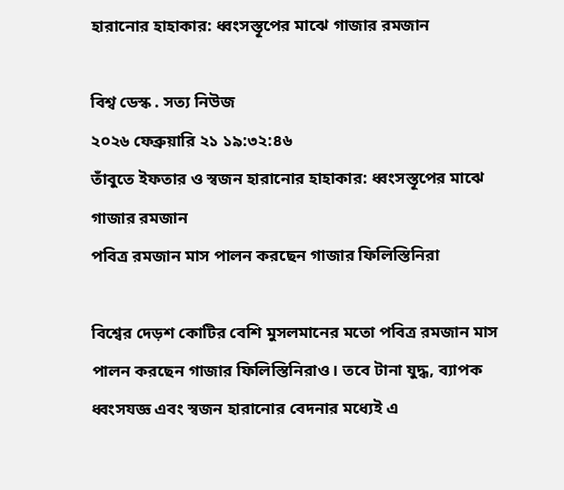হারানোর হাহাকার: ধ্বংসস্তূপের মাঝে গাজার রমজান

বিশ্ব ডেস্ক . সত্য নিউজ
২০২৬ ফেব্রুয়ারি ২১ ১৯:৩২:৪৬
তাঁবুতে ইফতার ও স্বজন হারানোর হাহাকার: ধ্বংসস্তূপের মাঝে গাজার রমজান
পবিত্র রমজান মাস পালন করছেন গাজার ফিলিস্তিনিরা

বিশ্বের দেড়শ কোটির বেশি মুসলমানের মতো পবিত্র রমজান মাস পালন করছেন গাজার ফিলিস্তিনিরাও। তবে টানা যুদ্ধ, ব্যাপক ধ্বংসযজ্ঞ এবং স্বজন হারানোর বেদনার মধ্যেই এ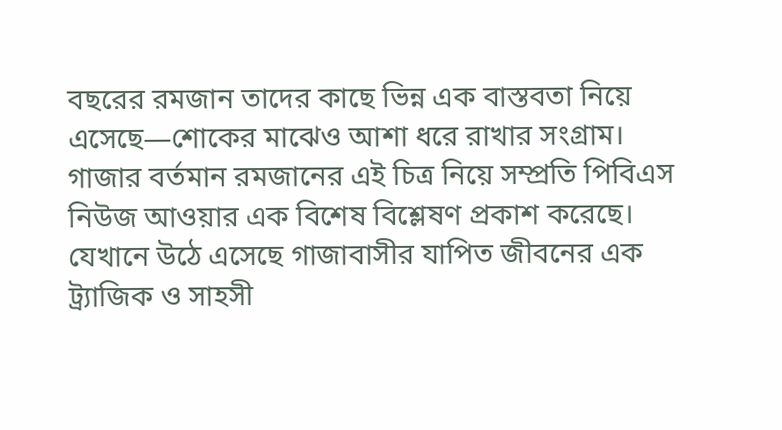বছরের রমজান তাদের কাছে ভিন্ন এক বাস্তবতা নিয়ে এসেছে—শোকের মাঝেও আশা ধরে রাখার সংগ্রাম। গাজার বর্তমান রমজানের এই চিত্র নিয়ে সম্প্রতি পিবিএস নিউজ আওয়ার এক বিশেষ বিশ্লেষণ প্রকাশ করেছে। যেখানে উঠে এসেছে গাজাবাসীর যাপিত জীবনের এক ট্র্যাজিক ও সাহসী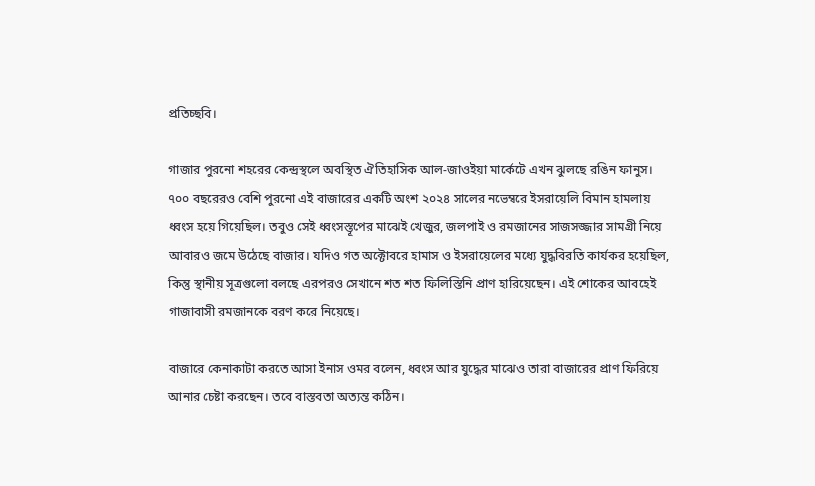প্রতিচ্ছবি।

গাজার পুরনো শহরের কেন্দ্রস্থলে অবস্থিত ঐতিহাসিক আল-জাওইয়া মার্কেটে এখন ঝুলছে রঙিন ফানুস। ৭০০ বছরেরও বেশি পুরনো এই বাজারের একটি অংশ ২০২৪ সালের নভেম্বরে ইসরায়েলি বিমান হামলায় ধ্বংস হয়ে গিয়েছিল। তবুও সেই ধ্বংসস্তূপের মাঝেই খেজুর, জলপাই ও রমজানের সাজসজ্জার সামগ্রী নিয়ে আবারও জমে উঠেছে বাজার। যদিও গত অক্টোবরে হামাস ও ইসরায়েলের মধ্যে যুদ্ধবিরতি কার্যকর হয়েছিল, কিন্তু স্থানীয় সূত্রগুলো বলছে এরপরও সেখানে শত শত ফিলিস্তিনি প্রাণ হারিয়েছেন। এই শোকের আবহেই গাজাবাসী রমজানকে বরণ করে নিয়েছে।

বাজারে কেনাকাটা করতে আসা ইনাস ওমর বলেন, ধ্বংস আর যুদ্ধের মাঝেও তারা বাজারের প্রাণ ফিরিয়ে আনার চেষ্টা করছেন। তবে বাস্তবতা অত্যন্ত কঠিন।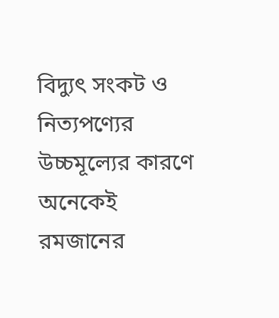বিদ্যুৎ সংকট ও নিত্যপণ্যের উচ্চমূল্যের কারণে অনেকেই রমজানের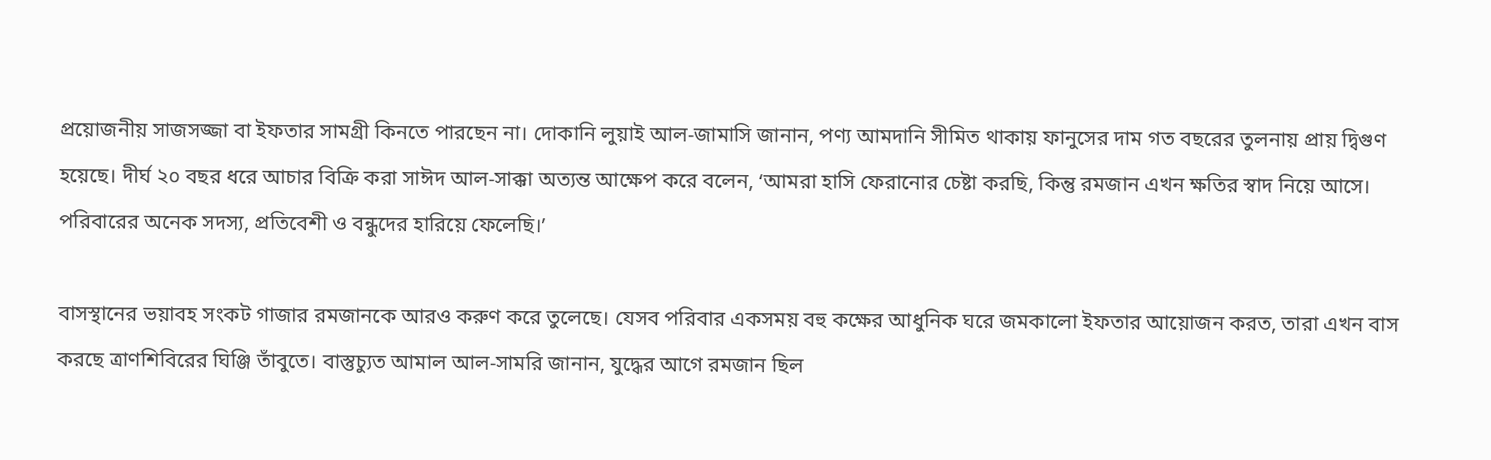প্রয়োজনীয় সাজসজ্জা বা ইফতার সামগ্রী কিনতে পারছেন না। দোকানি লুয়াই আল-জামাসি জানান, পণ্য আমদানি সীমিত থাকায় ফানুসের দাম গত বছরের তুলনায় প্রায় দ্বিগুণ হয়েছে। দীর্ঘ ২০ বছর ধরে আচার বিক্রি করা সাঈদ আল-সাক্কা অত্যন্ত আক্ষেপ করে বলেন, ‘আমরা হাসি ফেরানোর চেষ্টা করছি, কিন্তু রমজান এখন ক্ষতির স্বাদ নিয়ে আসে। পরিবারের অনেক সদস্য, প্রতিবেশী ও বন্ধুদের হারিয়ে ফেলেছি।’

বাসস্থানের ভয়াবহ সংকট গাজার রমজানকে আরও করুণ করে তুলেছে। যেসব পরিবার একসময় বহু কক্ষের আধুনিক ঘরে জমকালো ইফতার আয়োজন করত, তারা এখন বাস করছে ত্রাণশিবিরের ঘিঞ্জি তাঁবুতে। বাস্তুচ্যুত আমাল আল-সামরি জানান, যুদ্ধের আগে রমজান ছিল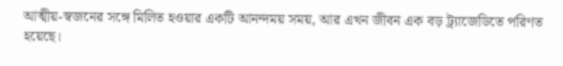আত্মীয়-স্বজনের সঙ্গে মিলিত হওয়ার একটি আনন্দময় সময়, আর এখন জীবন এক বড় ট্র্যাজেডিতে পরিণত হয়েছে।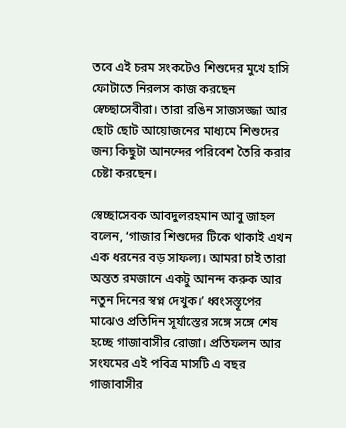তবে এই চরম সংকটেও শিশুদের মুখে হাসি ফোটাতে নিরলস কাজ করছেন স্বেচ্ছাসেবীরা। তারা রঙিন সাজসজ্জা আর ছোট ছোট আয়োজনের মাধ্যমে শিশুদের জন্য কিছুটা আনন্দের পরিবেশ তৈরি করার চেষ্টা করছেন।

স্বেচ্ছাসেবক আবদুলরহমান আবু জাহল বলেন, ‘গাজার শিশুদের টিকে থাকাই এখন এক ধরনের বড় সাফল্য। আমরা চাই তারা অন্তত রমজানে একটু আনন্দ করুক আর নতুন দিনের স্বপ্ন দেখুক।’ ধ্বংসস্তূপের মাঝেও প্রতিদিন সূর্যাস্তের সঙ্গে সঙ্গে শেষ হচ্ছে গাজাবাসীর রোজা। প্রতিফলন আর সংযমের এই পবিত্র মাসটি এ বছর গাজাবাসীর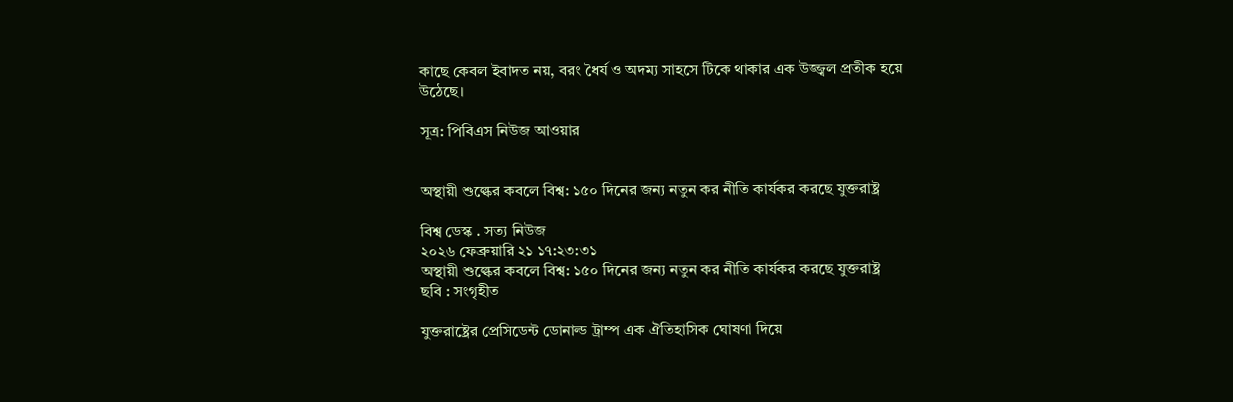কাছে কেবল ইবাদত নয়, বরং ধৈর্য ও অদম্য সাহসে টিকে থাকার এক উজ্জ্বল প্রতীক হয়ে উঠেছে।

সূত্র: পিবিএস নিউজ আওয়ার


অস্থায়ী শুল্কের কবলে বিশ্ব: ১৫০ দিনের জন্য নতুন কর নীতি কার্যকর করছে যুক্তরাষ্ট্র

বিশ্ব ডেস্ক . সত্য নিউজ
২০২৬ ফেব্রুয়ারি ২১ ১৭:২৩:৩১
অস্থায়ী শুল্কের কবলে বিশ্ব: ১৫০ দিনের জন্য নতুন কর নীতি কার্যকর করছে যুক্তরাষ্ট্র
ছবি : সংগৃহীত

যুক্তরাষ্ট্রের প্রেসিডেন্ট ডোনাল্ড ট্রাম্প এক ঐতিহাসিক ঘোষণা দিয়ে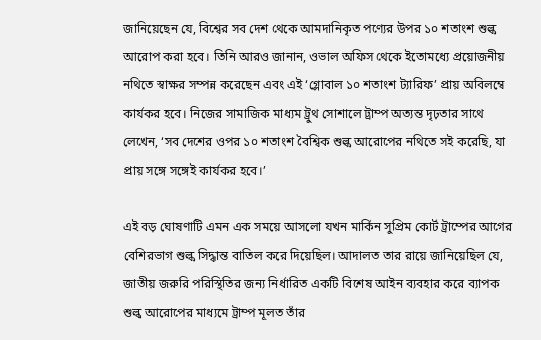জানিয়েছেন যে, বিশ্বের সব দেশ থেকে আমদানিকৃত পণ্যের উপর ১০ শতাংশ শুল্ক আরোপ করা হবে। তিনি আরও জানান, ওভাল অফিস থেকে ইতোমধ্যে প্রয়োজনীয় নথিতে স্বাক্ষর সম্পন্ন করেছেন এবং এই ‘গ্লোবাল ১০ শতাংশ ট্যারিফ’ প্রায় অবিলম্বে কার্যকর হবে। নিজের সামাজিক মাধ্যম ট্রুথ সোশালে ট্রাম্প অত্যন্ত দৃঢ়তার সাথে লেখেন, ‘সব দেশের ওপর ১০ শতাংশ বৈশ্বিক শুল্ক আরোপের নথিতে সই করেছি, যা প্রায় সঙ্গে সঙ্গেই কার্যকর হবে।’

এই বড় ঘোষণাটি এমন এক সময়ে আসলো যখন মার্কিন সুপ্রিম কোর্ট ট্রাম্পের আগের বেশিরভাগ শুল্ক সিদ্ধান্ত বাতিল করে দিয়েছিল। আদালত তার রায়ে জানিয়েছিল যে, জাতীয় জরুরি পরিস্থিতির জন্য নির্ধারিত একটি বিশেষ আইন ব্যবহার করে ব্যাপক শুল্ক আরোপের মাধ্যমে ট্রাম্প মূলত তাঁর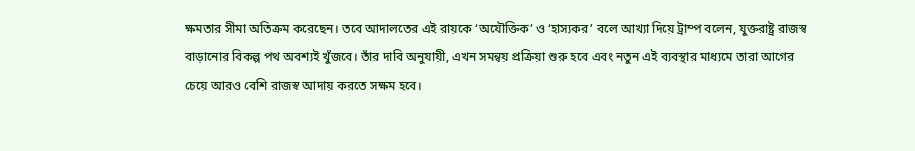ক্ষমতার সীমা অতিক্রম করেছেন। তবে আদালতের এই রায়কে ‘অযৌক্তিক’ ও ‘হাস্যকর’ বলে আখ্যা দিয়ে ট্রাম্প বলেন, যুক্তরাষ্ট্র রাজস্ব বাড়ানোর বিকল্প পথ অবশ্যই খুঁজবে। তাঁর দাবি অনুযায়ী, এখন সমন্বয় প্রক্রিয়া শুরু হবে এবং নতুন এই ব্যবস্থার মাধ্যমে তারা আগের চেয়ে আরও বেশি রাজস্ব আদায় করতে সক্ষম হবে।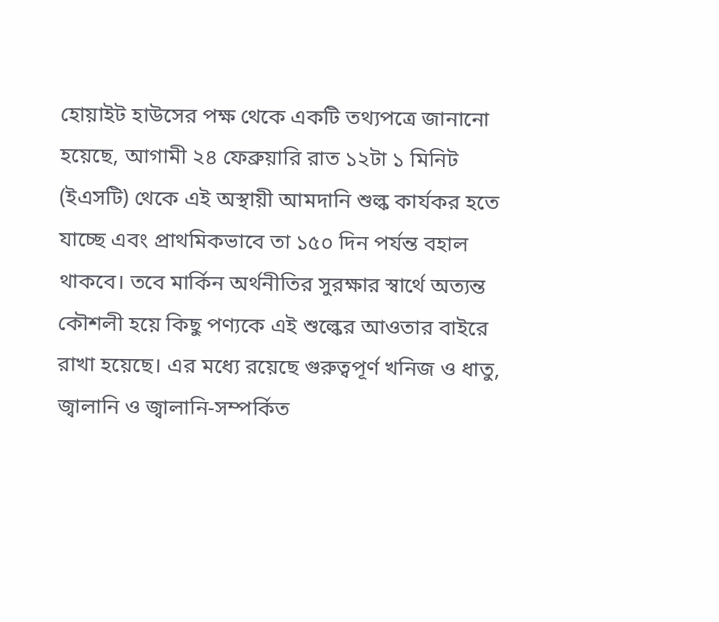হোয়াইট হাউসের পক্ষ থেকে একটি তথ্যপত্রে জানানো হয়েছে, আগামী ২৪ ফেব্রুয়ারি রাত ১২টা ১ মিনিট (ইএসটি) থেকে এই অস্থায়ী আমদানি শুল্ক কার্যকর হতে যাচ্ছে এবং প্রাথমিকভাবে তা ১৫০ দিন পর্যন্ত বহাল থাকবে। তবে মার্কিন অর্থনীতির সুরক্ষার স্বার্থে অত্যন্ত কৌশলী হয়ে কিছু পণ্যকে এই শুল্কের আওতার বাইরে রাখা হয়েছে। এর মধ্যে রয়েছে গুরুত্বপূর্ণ খনিজ ও ধাতু, জ্বালানি ও জ্বালানি-সম্পর্কিত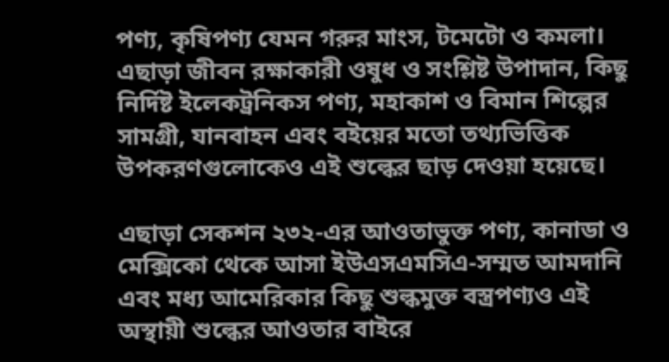পণ্য, কৃষিপণ্য যেমন গরুর মাংস, টমেটো ও কমলা। এছাড়া জীবন রক্ষাকারী ওষুধ ও সংশ্লিষ্ট উপাদান, কিছু নির্দিষ্ট ইলেকট্রনিকস পণ্য, মহাকাশ ও বিমান শিল্পের সামগ্রী, যানবাহন এবং বইয়ের মতো তথ্যভিত্তিক উপকরণগুলোকেও এই শুল্কের ছাড় দেওয়া হয়েছে।

এছাড়া সেকশন ২৩২-এর আওতাভুক্ত পণ্য, কানাডা ও মেক্সিকো থেকে আসা ইউএসএমসিএ-সম্মত আমদানি এবং মধ্য আমেরিকার কিছু শুল্কমুক্ত বস্ত্রপণ্যও এই অস্থায়ী শুল্কের আওতার বাইরে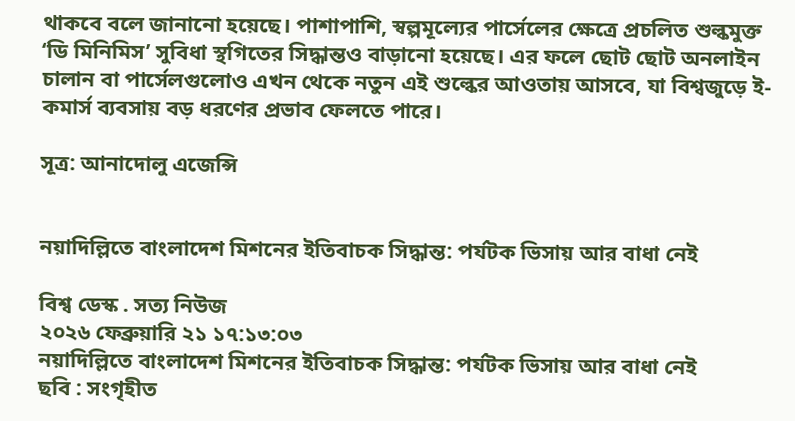থাকবে বলে জানানো হয়েছে। পাশাপাশি, স্বল্পমূল্যের পার্সেলের ক্ষেত্রে প্রচলিত শুল্কমুক্ত ‘ডি মিনিমিস’ সুবিধা স্থগিতের সিদ্ধান্তও বাড়ানো হয়েছে। এর ফলে ছোট ছোট অনলাইন চালান বা পার্সেলগুলোও এখন থেকে নতুন এই শুল্কের আওতায় আসবে, যা বিশ্বজুড়ে ই-কমার্স ব্যবসায় বড় ধরণের প্রভাব ফেলতে পারে।

সূত্র: আনাদোলু এজেন্সি


নয়াদিল্লিতে বাংলাদেশ মিশনের ইতিবাচক সিদ্ধান্ত: পর্যটক ভিসায় আর বাধা নেই

বিশ্ব ডেস্ক . সত্য নিউজ
২০২৬ ফেব্রুয়ারি ২১ ১৭:১৩:০৩
নয়াদিল্লিতে বাংলাদেশ মিশনের ইতিবাচক সিদ্ধান্ত: পর্যটক ভিসায় আর বাধা নেই
ছবি : সংগৃহীত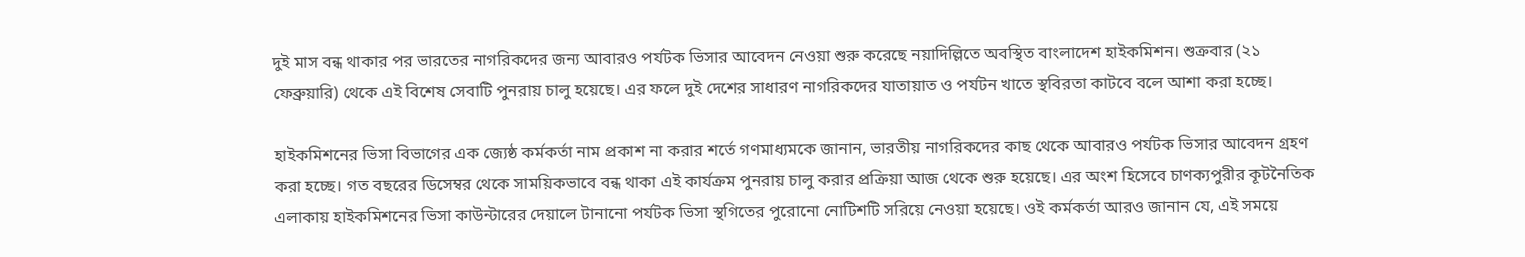দুই মাস বন্ধ থাকার পর ভারতের নাগরিকদের জন্য আবারও পর্যটক ভিসার আবেদন নেওয়া শুরু করেছে নয়াদিল্লিতে অবস্থিত বাংলাদেশ হাইকমিশন। শুক্রবার (২১ ফেব্রুয়ারি) থেকে এই বিশেষ সেবাটি পুনরায় চালু হয়েছে। এর ফলে দুই দেশের সাধারণ নাগরিকদের যাতায়াত ও পর্যটন খাতে স্থবিরতা কাটবে বলে আশা করা হচ্ছে।

হাইকমিশনের ভিসা বিভাগের এক জ্যেষ্ঠ কর্মকর্তা নাম প্রকাশ না করার শর্তে গণমাধ্যমকে জানান, ভারতীয় নাগরিকদের কাছ থেকে আবারও পর্যটক ভিসার আবেদন গ্রহণ করা হচ্ছে। গত বছরের ডিসেম্বর থেকে সাময়িকভাবে বন্ধ থাকা এই কার্যক্রম পুনরায় চালু করার প্রক্রিয়া আজ থেকে শুরু হয়েছে। এর অংশ হিসেবে চাণক্যপুরীর কূটনৈতিক এলাকায় হাইকমিশনের ভিসা কাউন্টারের দেয়ালে টানানো পর্যটক ভিসা স্থগিতের পুরোনো নোটিশটি সরিয়ে নেওয়া হয়েছে। ওই কর্মকর্তা আরও জানান যে, এই সময়ে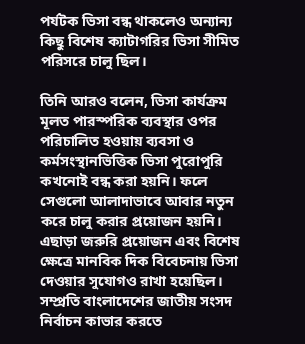পর্যটক ভিসা বন্ধ থাকলেও অন্যান্য কিছু বিশেষ ক্যাটাগরির ভিসা সীমিত পরিসরে চালু ছিল।

তিনি আরও বলেন, ভিসা কার্যক্রম মূলত পারস্পরিক ব্যবস্থার ওপর পরিচালিত হওয়ায় ব্যবসা ও কর্মসংস্থানভিত্তিক ভিসা পুরোপুরি কখনোই বন্ধ করা হয়নি। ফলে সেগুলো আলাদাভাবে আবার নতুন করে চালু করার প্রয়োজন হয়নি। এছাড়া জরুরি প্রয়োজন এবং বিশেষ ক্ষেত্রে মানবিক দিক বিবেচনায় ভিসা দেওয়ার সুযোগও রাখা হয়েছিল। সম্প্রতি বাংলাদেশের জাতীয় সংসদ নির্বাচন কাভার করতে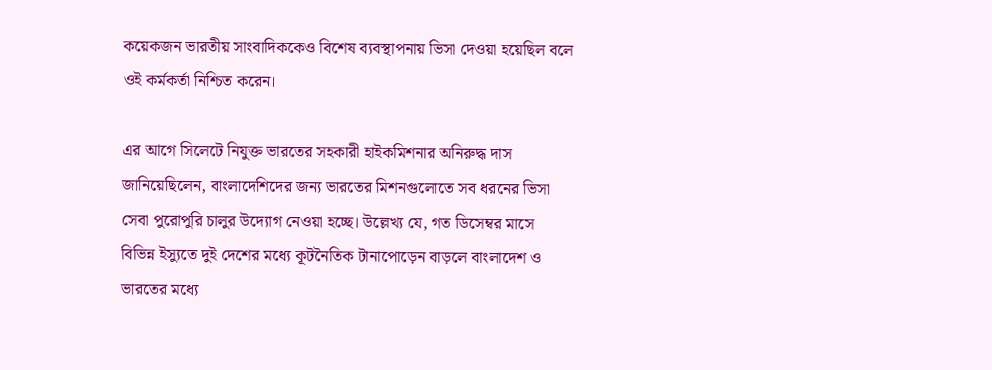কয়েকজন ভারতীয় সাংবাদিককেও বিশেষ ব্যবস্থাপনায় ভিসা দেওয়া হয়েছিল বলে ওই কর্মকর্তা নিশ্চিত করেন।

এর আগে সিলেটে নিযুক্ত ভারতের সহকারী হাইকমিশনার অনিরুদ্ধ দাস জানিয়েছিলেন, বাংলাদেশিদের জন্য ভারতের মিশনগুলোতে সব ধরনের ভিসা সেবা পুরোপুরি চালুর উদ্যোগ নেওয়া হচ্ছে। উল্লেখ্য যে, গত ডিসেম্বর মাসে বিভিন্ন ইস্যুতে দুই দেশের মধ্যে কূটনৈতিক টানাপোড়েন বাড়লে বাংলাদেশ ও ভারতের মধ্যে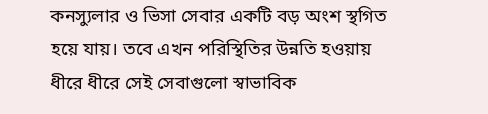কনস্যুলার ও ভিসা সেবার একটি বড় অংশ স্থগিত হয়ে যায়। তবে এখন পরিস্থিতির উন্নতি হওয়ায় ধীরে ধীরে সেই সেবাগুলো স্বাভাবিক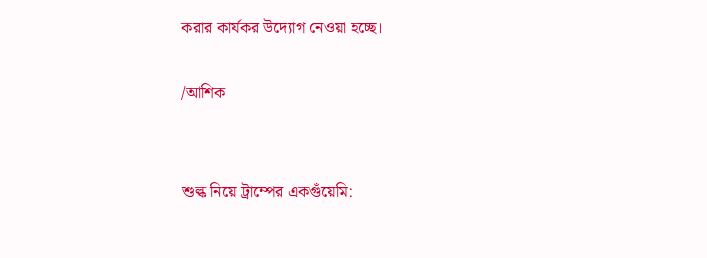করার কার্যকর উদ্যোগ নেওয়া হচ্ছে।

/আশিক


শুল্ক নিয়ে ট্রাম্পের একগুঁয়েমি: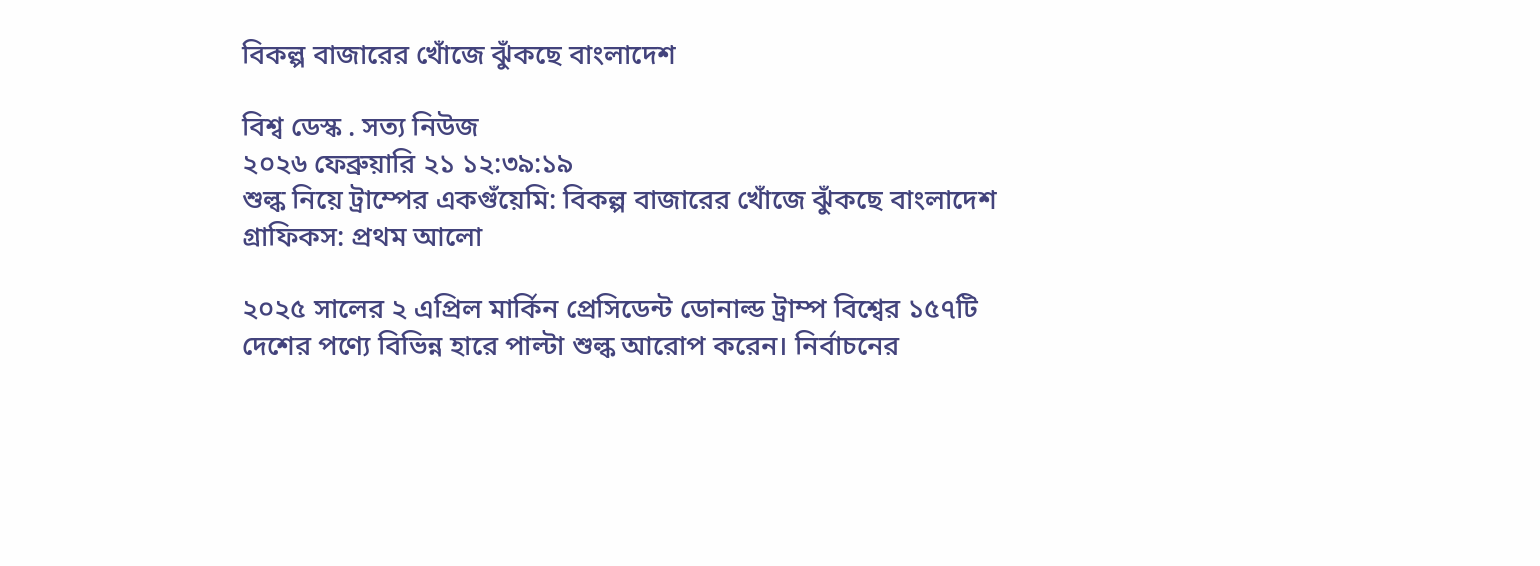বিকল্প বাজারের খোঁজে ঝুঁকছে বাংলাদেশ

বিশ্ব ডেস্ক . সত্য নিউজ
২০২৬ ফেব্রুয়ারি ২১ ১২:৩৯:১৯
শুল্ক নিয়ে ট্রাম্পের একগুঁয়েমি: বিকল্প বাজারের খোঁজে ঝুঁকছে বাংলাদেশ
গ্রাফিকস: প্রথম আলো

২০২৫ সালের ২ এপ্রিল মার্কিন প্রেসিডেন্ট ডোনাল্ড ট্রাম্প বিশ্বের ১৫৭টি দেশের পণ্যে বিভিন্ন হারে পাল্টা শুল্ক আরোপ করেন। নির্বাচনের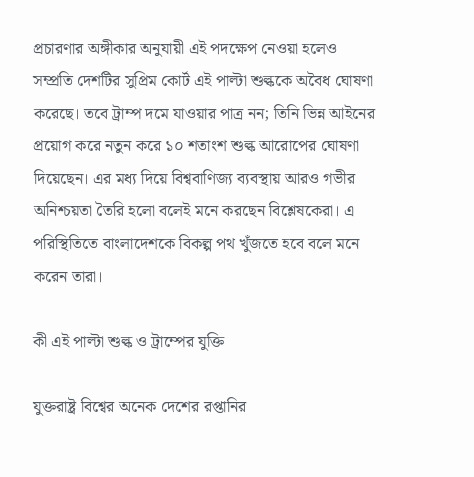প্রচারণার অঙ্গীকার অনুযায়ী এই পদক্ষেপ নেওয়া হলেও সম্প্রতি দেশটির সুপ্রিম কোর্ট এই পাল্টা শুল্ককে অবৈধ ঘোষণা করেছে। তবে ট্রাম্প দমে যাওয়ার পাত্র নন; তিনি ভিন্ন আইনের প্রয়োগ করে নতুন করে ১০ শতাংশ শুল্ক আরোপের ঘোষণা দিয়েছেন। এর মধ্য দিয়ে বিশ্ববাণিজ্য ব্যবস্থায় আরও গভীর অনিশ্চয়তা তৈরি হলো বলেই মনে করছেন বিশ্লেষকেরা। এ পরিস্থিতিতে বাংলাদেশকে বিকল্প পথ খুঁজতে হবে বলে মনে করেন তারা।

কী এই পাল্টা শুল্ক ও ট্রাম্পের যুক্তি

যুক্তরাষ্ট্র বিশ্বের অনেক দেশের রপ্তানির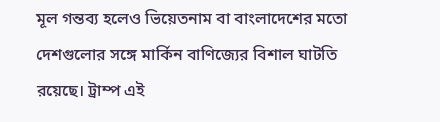মূল গন্তব্য হলেও ভিয়েতনাম বা বাংলাদেশের মতো দেশগুলোর সঙ্গে মার্কিন বাণিজ্যের বিশাল ঘাটতি রয়েছে। ট্রাম্প এই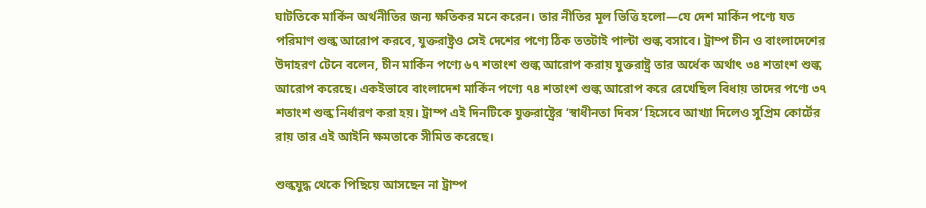ঘাটতিকে মার্কিন অর্থনীতির জন্য ক্ষতিকর মনে করেন। তার নীতির মূল ভিত্তি হলো—যে দেশ মার্কিন পণ্যে যত পরিমাণ শুল্ক আরোপ করবে, যুক্তরাষ্ট্রও সেই দেশের পণ্যে ঠিক ততটাই পাল্টা শুল্ক বসাবে। ট্রাম্প চীন ও বাংলাদেশের উদাহরণ টেনে বলেন, চীন মার্কিন পণ্যে ৬৭ শতাংশ শুল্ক আরোপ করায় যুক্তরাষ্ট্র তার অর্ধেক অর্থাৎ ৩৪ শতাংশ শুল্ক আরোপ করেছে। একইভাবে বাংলাদেশ মার্কিন পণ্যে ৭৪ শতাংশ শুল্ক আরোপ করে রেখেছিল বিধায় তাদের পণ্যে ৩৭ শতাংশ শুল্ক নির্ধারণ করা হয়। ট্রাম্প এই দিনটিকে যুক্তরাষ্ট্রের ‘স্বাধীনতা দিবস’ হিসেবে আখ্যা দিলেও সুপ্রিম কোর্টের রায় তার এই আইনি ক্ষমতাকে সীমিত করেছে।

শুল্কযুদ্ধ থেকে পিছিয়ে আসছেন না ট্রাম্প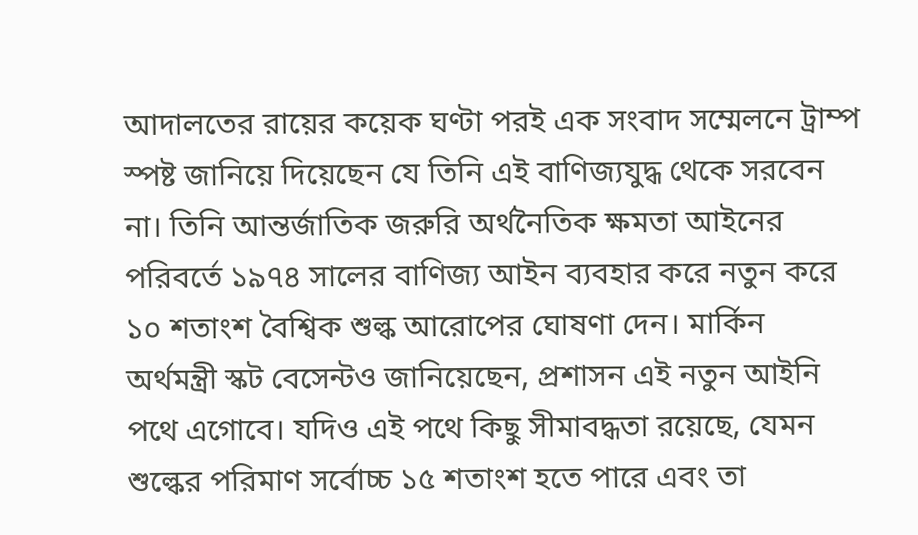আদালতের রায়ের কয়েক ঘণ্টা পরই এক সংবাদ সম্মেলনে ট্রাম্প স্পষ্ট জানিয়ে দিয়েছেন যে তিনি এই বাণিজ্যযুদ্ধ থেকে সরবেন না। তিনি আন্তর্জাতিক জরুরি অর্থনৈতিক ক্ষমতা আইনের পরিবর্তে ১৯৭৪ সালের বাণিজ্য আইন ব্যবহার করে নতুন করে ১০ শতাংশ বৈশ্বিক শুল্ক আরোপের ঘোষণা দেন। মার্কিন অর্থমন্ত্রী স্কট বেসেন্টও জানিয়েছেন, প্রশাসন এই নতুন আইনি পথে এগোবে। যদিও এই পথে কিছু সীমাবদ্ধতা রয়েছে, যেমন শুল্কের পরিমাণ সর্বোচ্চ ১৫ শতাংশ হতে পারে এবং তা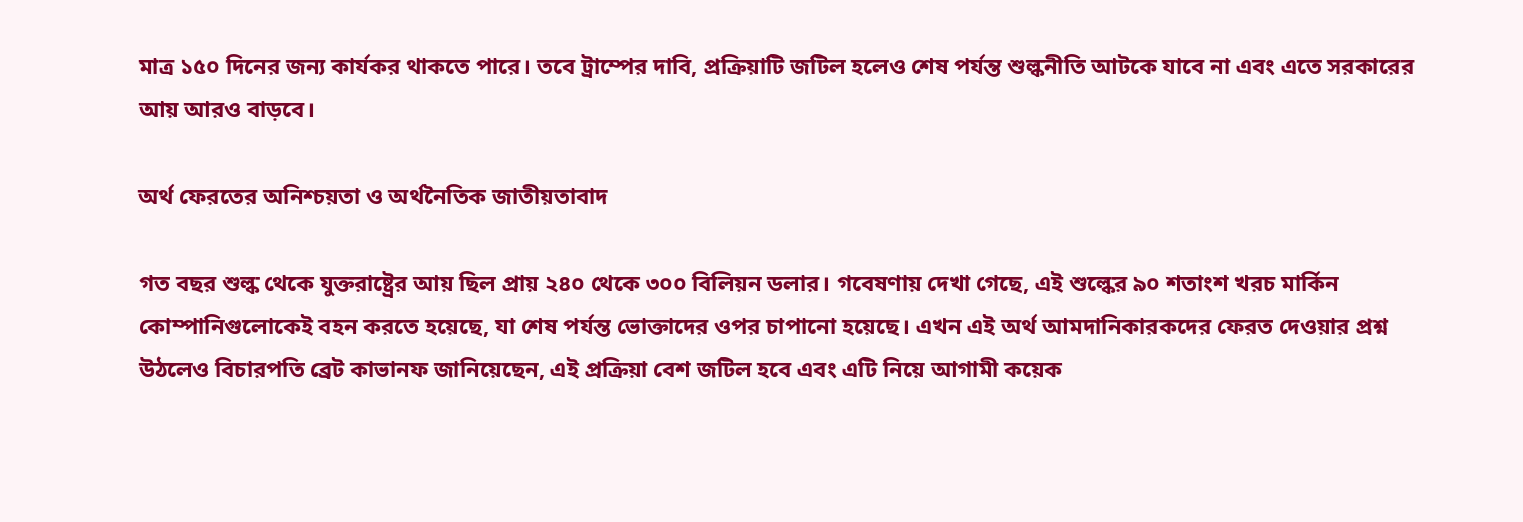মাত্র ১৫০ দিনের জন্য কার্যকর থাকতে পারে। তবে ট্রাম্পের দাবি, প্রক্রিয়াটি জটিল হলেও শেষ পর্যন্ত শুল্কনীতি আটকে যাবে না এবং এতে সরকারের আয় আরও বাড়বে।

অর্থ ফেরতের অনিশ্চয়তা ও অর্থনৈতিক জাতীয়তাবাদ

গত বছর শুল্ক থেকে যুক্তরাষ্ট্রের আয় ছিল প্রায় ২৪০ থেকে ৩০০ বিলিয়ন ডলার। গবেষণায় দেখা গেছে, এই শুল্কের ৯০ শতাংশ খরচ মার্কিন কোম্পানিগুলোকেই বহন করতে হয়েছে, যা শেষ পর্যন্ত ভোক্তাদের ওপর চাপানো হয়েছে। এখন এই অর্থ আমদানিকারকদের ফেরত দেওয়ার প্রশ্ন উঠলেও বিচারপতি ব্রেট কাভানফ জানিয়েছেন, এই প্রক্রিয়া বেশ জটিল হবে এবং এটি নিয়ে আগামী কয়েক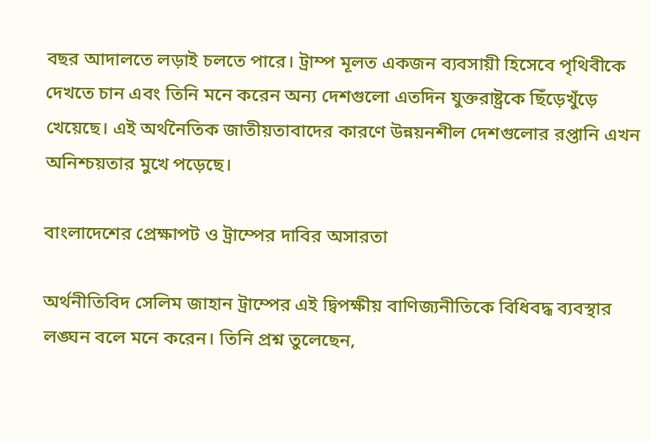বছর আদালতে লড়াই চলতে পারে। ট্রাম্প মূলত একজন ব্যবসায়ী হিসেবে পৃথিবীকে দেখতে চান এবং তিনি মনে করেন অন্য দেশগুলো এতদিন যুক্তরাষ্ট্রকে ছিঁড়েখুঁড়ে খেয়েছে। এই অর্থনৈতিক জাতীয়তাবাদের কারণে উন্নয়নশীল দেশগুলোর রপ্তানি এখন অনিশ্চয়তার মুখে পড়েছে।

বাংলাদেশের প্রেক্ষাপট ও ট্রাম্পের দাবির অসারতা

অর্থনীতিবিদ সেলিম জাহান ট্রাম্পের এই দ্বিপক্ষীয় বাণিজ্যনীতিকে বিধিবদ্ধ ব্যবস্থার লঙ্ঘন বলে মনে করেন। তিনি প্রশ্ন তুলেছেন,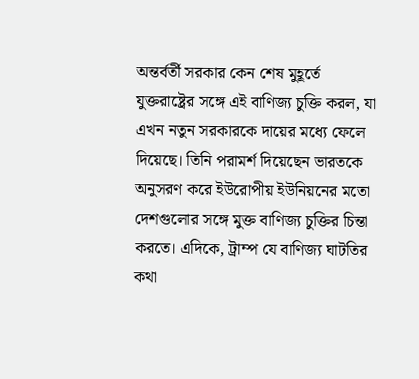অন্তর্বর্তী সরকার কেন শেষ মুহূর্তে যুক্তরাষ্ট্রের সঙ্গে এই বাণিজ্য চুক্তি করল, যা এখন নতুন সরকারকে দায়ের মধ্যে ফেলে দিয়েছে। তিনি পরামর্শ দিয়েছেন ভারতকে অনুসরণ করে ইউরোপীয় ইউনিয়নের মতো দেশগুলোর সঙ্গে মুক্ত বাণিজ্য চুক্তির চিন্তা করতে। এদিকে, ট্রাম্প যে বাণিজ্য ঘাটতির কথা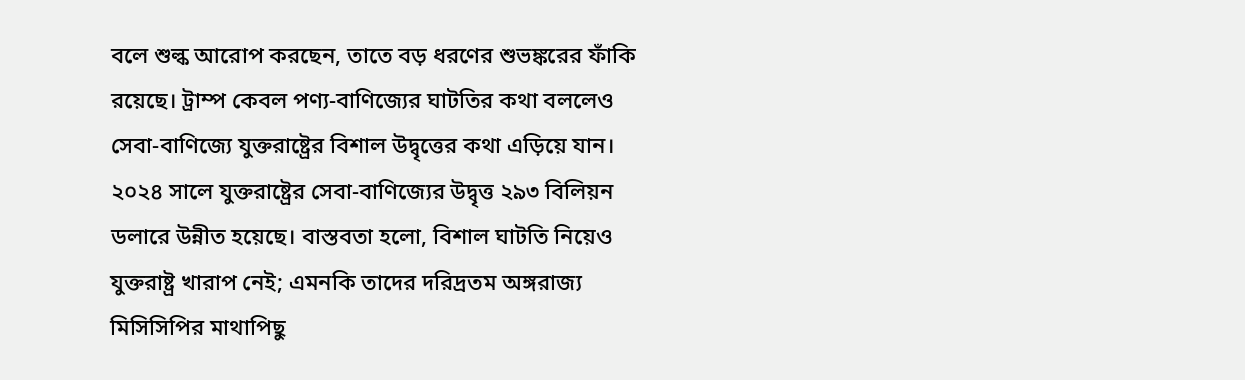বলে শুল্ক আরোপ করছেন, তাতে বড় ধরণের শুভঙ্করের ফাঁকি রয়েছে। ট্রাম্প কেবল পণ্য-বাণিজ্যের ঘাটতির কথা বললেও সেবা-বাণিজ্যে যুক্তরাষ্ট্রের বিশাল উদ্বৃত্তের কথা এড়িয়ে যান। ২০২৪ সালে যুক্তরাষ্ট্রের সেবা-বাণিজ্যের উদ্বৃত্ত ২৯৩ বিলিয়ন ডলারে উন্নীত হয়েছে। বাস্তবতা হলো, বিশাল ঘাটতি নিয়েও যুক্তরাষ্ট্র খারাপ নেই; এমনকি তাদের দরিদ্রতম অঙ্গরাজ্য মিসিসিপির মাথাপিছু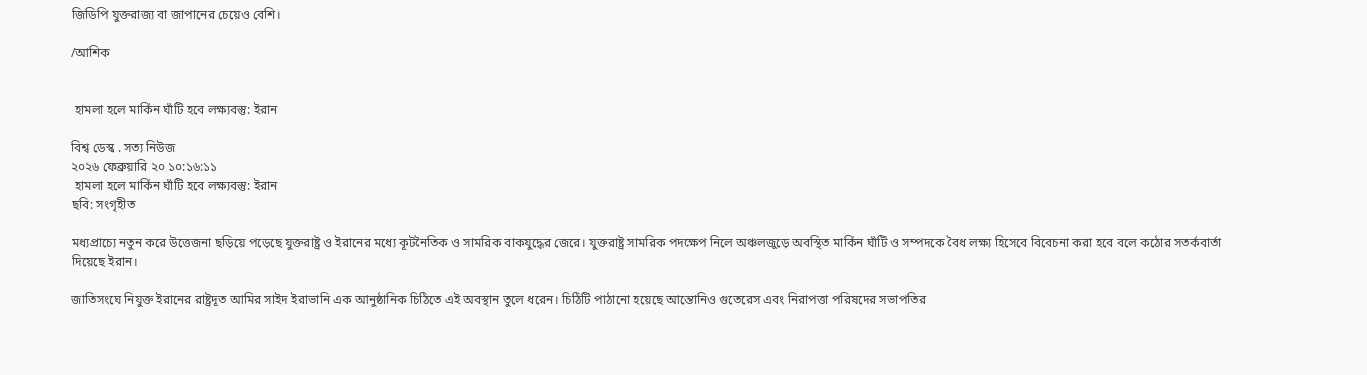জিডিপি যুক্তরাজ্য বা জাপানের চেয়েও বেশি।

/আশিক


 হামলা হলে মার্কিন ঘাঁটি হবে লক্ষ্যবস্তু: ইরান

বিশ্ব ডেস্ক . সত্য নিউজ
২০২৬ ফেব্রুয়ারি ২০ ১০:১৬:১১
 হামলা হলে মার্কিন ঘাঁটি হবে লক্ষ্যবস্তু: ইরান
ছবি: সংগৃহীত

মধ্যপ্রাচ্যে নতুন করে উত্তেজনা ছড়িয়ে পড়েছে যুক্তরাষ্ট্র ও ইরানের মধ্যে কূটনৈতিক ও সামরিক বাকযুদ্ধের জেরে। যুক্তরাষ্ট্র সামরিক পদক্ষেপ নিলে অঞ্চলজুড়ে অবস্থিত মার্কিন ঘাঁটি ও সম্পদকে বৈধ লক্ষ্য হিসেবে বিবেচনা করা হবে বলে কঠোর সতর্কবার্তা দিয়েছে ইরান।

জাতিসংঘে নিযুক্ত ইরানের রাষ্ট্রদূত আমির সাইদ ইরাভানি এক আনুষ্ঠানিক চিঠিতে এই অবস্থান তুলে ধরেন। চিঠিটি পাঠানো হয়েছে আন্তোনিও গুতেরেস এবং নিরাপত্তা পরিষদের সভাপতির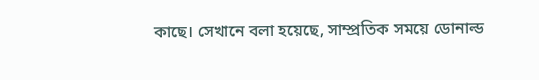কাছে। সেখানে বলা হয়েছে, সাম্প্রতিক সময়ে ডোনাল্ড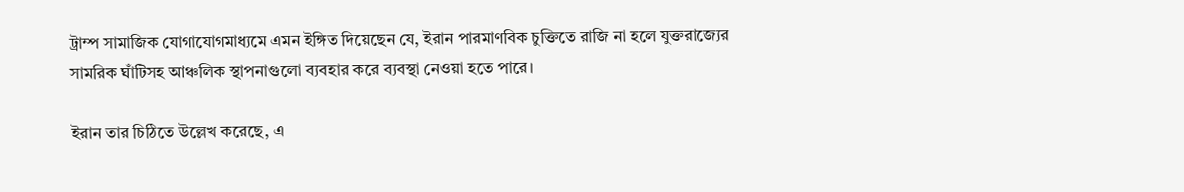ট্রাম্প সামাজিক যোগাযোগমাধ্যমে এমন ইঙ্গিত দিয়েছেন যে, ইরান পারমাণবিক চুক্তিতে রাজি না হলে যুক্তরাজ্যের সামরিক ঘাঁটিসহ আঞ্চলিক স্থাপনাগুলো ব্যবহার করে ব্যবস্থা নেওয়া হতে পারে।

ইরান তার চিঠিতে উল্লেখ করেছে, এ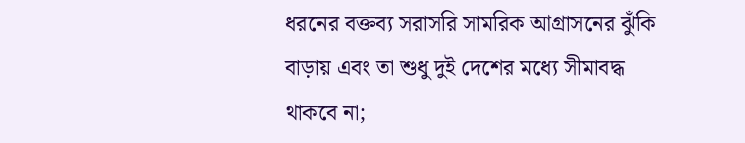ধরনের বক্তব্য সরাসরি সামরিক আগ্রাসনের ঝুঁকি বাড়ায় এবং তা শুধু দুই দেশের মধ্যে সীমাবদ্ধ থাকবে না;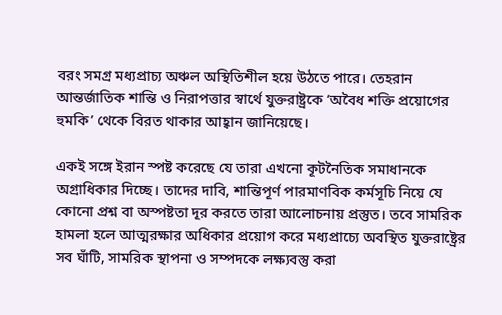বরং সমগ্র মধ্যপ্রাচ্য অঞ্চল অস্থিতিশীল হয়ে উঠতে পারে। তেহরান আন্তর্জাতিক শান্তি ও নিরাপত্তার স্বার্থে যুক্তরাষ্ট্রকে ‘অবৈধ শক্তি প্রয়োগের হুমকি’ থেকে বিরত থাকার আহ্বান জানিয়েছে।

একই সঙ্গে ইরান স্পষ্ট করেছে যে তারা এখনো কূটনৈতিক সমাধানকে অগ্রাধিকার দিচ্ছে। তাদের দাবি, শান্তিপূর্ণ পারমাণবিক কর্মসূচি নিয়ে যে কোনো প্রশ্ন বা অস্পষ্টতা দূর করতে তারা আলোচনায় প্রস্তুত। তবে সামরিক হামলা হলে আত্মরক্ষার অধিকার প্রয়োগ করে মধ্যপ্রাচ্যে অবস্থিত যুক্তরাষ্ট্রের সব ঘাঁটি, সামরিক স্থাপনা ও সম্পদকে লক্ষ্যবস্তু করা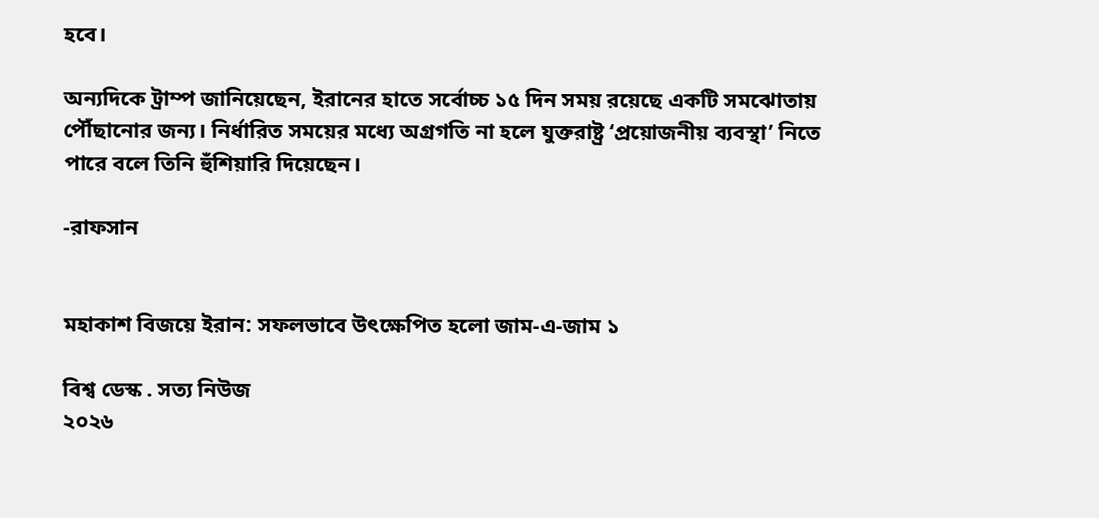হবে।

অন্যদিকে ট্রাম্প জানিয়েছেন, ইরানের হাতে সর্বোচ্চ ১৫ দিন সময় রয়েছে একটি সমঝোতায় পৌঁছানোর জন্য। নির্ধারিত সময়ের মধ্যে অগ্রগতি না হলে যুক্তরাষ্ট্র ‘প্রয়োজনীয় ব্যবস্থা’ নিতে পারে বলে তিনি হুঁশিয়ারি দিয়েছেন।

-রাফসান


মহাকাশ বিজয়ে ইরান: সফলভাবে উৎক্ষেপিত হলো জাম-এ-জাম ১

বিশ্ব ডেস্ক . সত্য নিউজ
২০২৬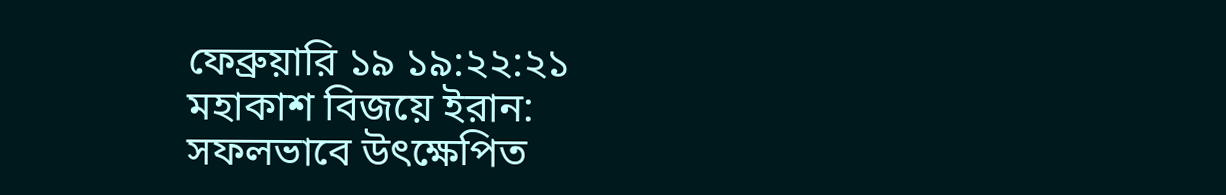ফেব্রুয়ারি ১৯ ১৯:২২:২১
মহাকাশ বিজয়ে ইরান: সফলভাবে উৎক্ষেপিত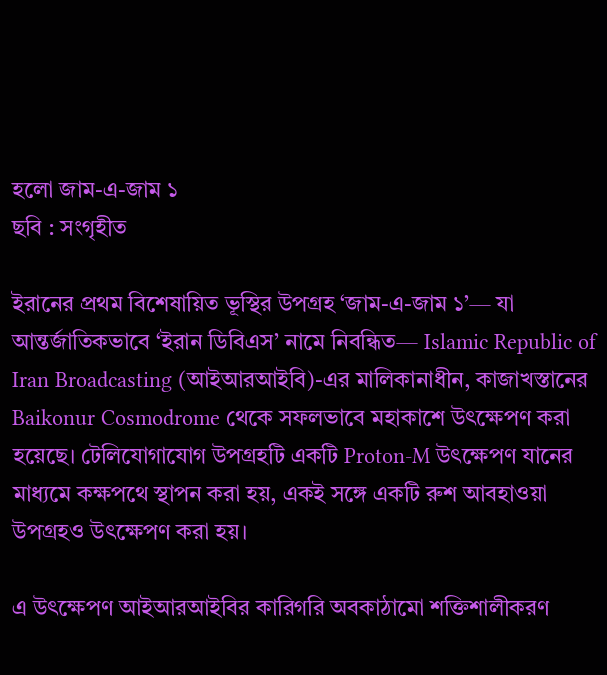হলো জাম-এ-জাম ১
ছবি : সংগৃহীত

ইরানের প্রথম বিশেষায়িত ভূস্থির উপগ্রহ ‘জাম-এ-জাম ১’— যা আন্তর্জাতিকভাবে ‘ইরান ডিবিএস’ নামে নিবন্ধিত— Islamic Republic of Iran Broadcasting (আইআরআইবি)-এর মালিকানাধীন, কাজাখস্তানের Baikonur Cosmodrome থেকে সফলভাবে মহাকাশে উৎক্ষেপণ করা হয়েছে। টেলিযোগাযোগ উপগ্রহটি একটি Proton-M উৎক্ষেপণ যানের মাধ্যমে কক্ষপথে স্থাপন করা হয়, একই সঙ্গে একটি রুশ আবহাওয়া উপগ্রহও উৎক্ষেপণ করা হয়।

এ উৎক্ষেপণ আইআরআইবির কারিগরি অবকাঠামো শক্তিশালীকরণ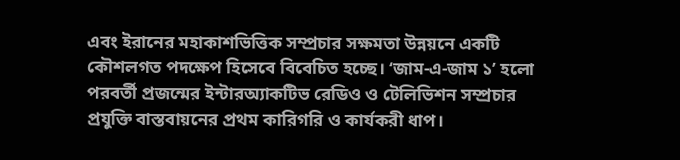এবং ইরানের মহাকাশভিত্তিক সম্প্রচার সক্ষমতা উন্নয়নে একটি কৌশলগত পদক্ষেপ হিসেবে বিবেচিত হচ্ছে। ‘জাম-এ-জাম ১’ হলো পরবর্তী প্রজন্মের ইন্টারঅ্যাকটিভ রেডিও ও টেলিভিশন সম্প্রচার প্রযুক্তি বাস্তবায়নের প্রথম কারিগরি ও কার্যকরী ধাপ।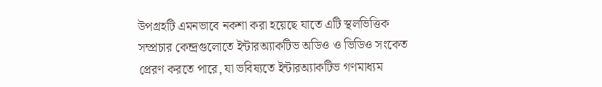উপগ্রহটি এমনভাবে নকশা করা হয়েছে যাতে এটি স্থলভিত্তিক সম্প্রচার কেন্দ্রগুলোতে ইন্টারঅ্যাকটিভ অডিও ও ভিডিও সংকেত প্রেরণ করতে পারে, যা ভবিষ্যতে ইন্টারঅ্যাকটিভ গণমাধ্যম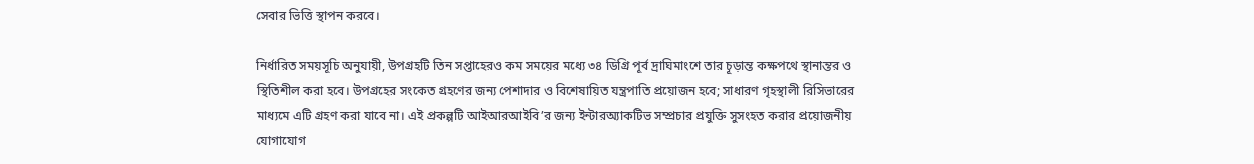সেবার ভিত্তি স্থাপন করবে।

নির্ধারিত সময়সূচি অনুযায়ী, উপগ্রহটি তিন সপ্তাহেরও কম সময়ের মধ্যে ৩৪ ডিগ্রি পূর্ব দ্রাঘিমাংশে তার চূড়ান্ত কক্ষপথে স্থানান্তর ও স্থিতিশীল করা হবে। উপগ্রহের সংকেত গ্রহণের জন্য পেশাদার ও বিশেষায়িত যন্ত্রপাতি প্রয়োজন হবে; সাধারণ গৃহস্থালী রিসিভারের মাধ্যমে এটি গ্রহণ করা যাবে না। এই প্রকল্পটি আইআরআইবি’র জন্য ইন্টারঅ্যাকটিভ সম্প্রচার প্রযুক্তি সুসংহত করার প্রয়োজনীয় যোগাযোগ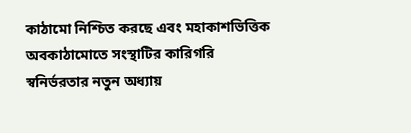কাঠামো নিশ্চিত করছে এবং মহাকাশভিত্তিক অবকাঠামোতে সংস্থাটির কারিগরি স্বনির্ভরতার নতুন অধ্যায়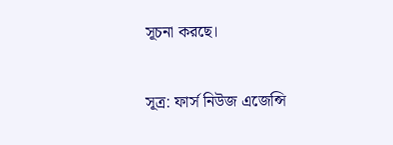সূচনা করছে।

সূত্র: ফার্স নিউজ এজেন্সি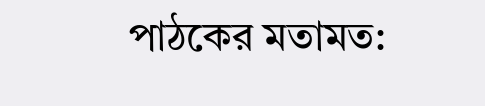পাঠকের মতামত: